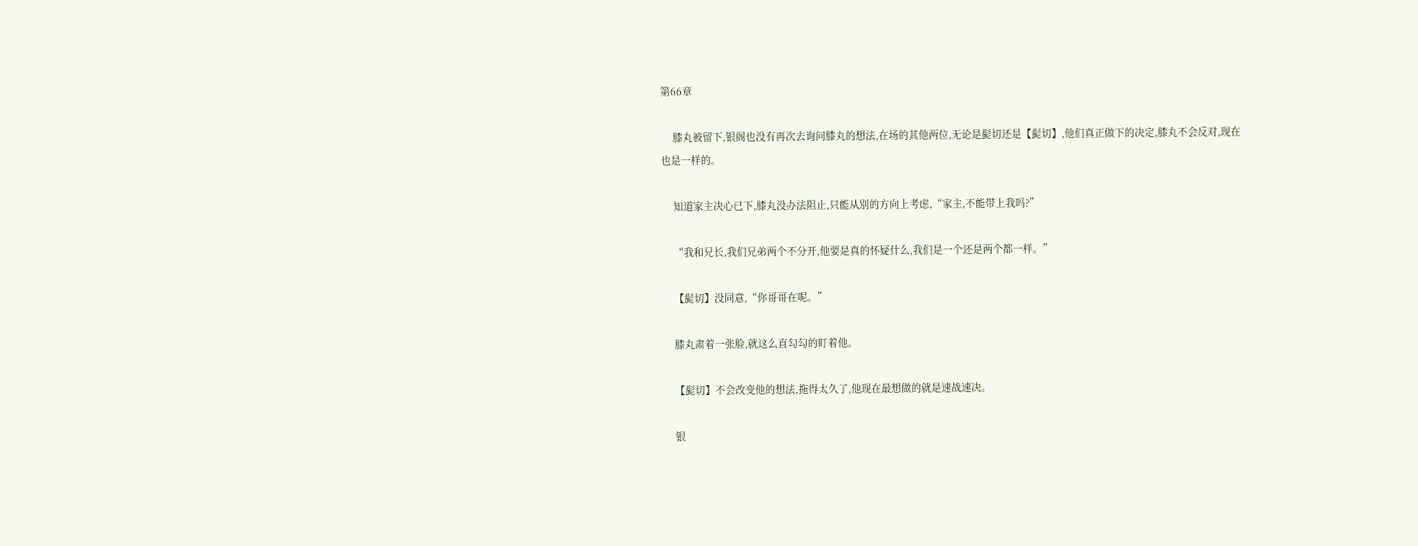第66章

    膝丸被留下,银阁也没有再次去询问膝丸的想法,在场的其他两位,无论是髭切还是【髭切】,他们真正做下的决定,膝丸不会反对,现在也是一样的。

    知道家主决心已下,膝丸没办法阻止,只能从别的方向上考虑,“家主,不能带上我吗?”

    “我和兄长,我们兄弟两个不分开,他要是真的怀疑什么,我们是一个还是两个都一样。”

    【髭切】没同意,“你哥哥在呢。”

    膝丸肃着一张脸,就这么直勾勾的盯着他。

    【髭切】不会改变他的想法,拖得太久了,他现在最想做的就是速战速决。

    银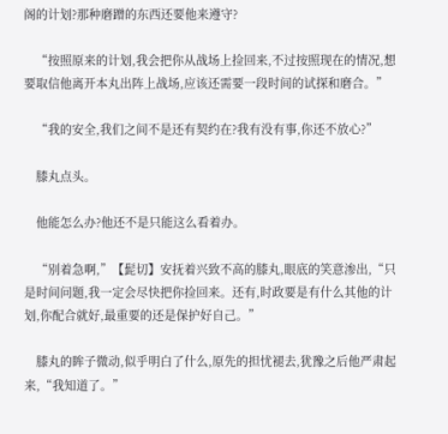阁的计划?那种磨蹭的东西还要他来遵守?

    “按照原来的计划,我会把你从战场上捡回来,不过按照现在的情况,想要取信他离开本丸出阵上战场,应该还需要一段时间的试探和磨合。”

    “我的安全,我们之间不是还有契约在?我有没有事,你还不放心?”

    膝丸点头。

    他能怎么办?他还不是只能这么看着办。

    “别着急啊,”【髭切】安抚着兴致不高的膝丸,眼底的笑意渗出,“只是时间问题,我一定会尽快把你捡回来。还有,时政要是有什么其他的计划,你配合就好,最重要的还是保护好自己。”

    膝丸的眸子微动,似乎明白了什么,原先的担忧褪去,犹豫之后他严肃起来,“我知道了。”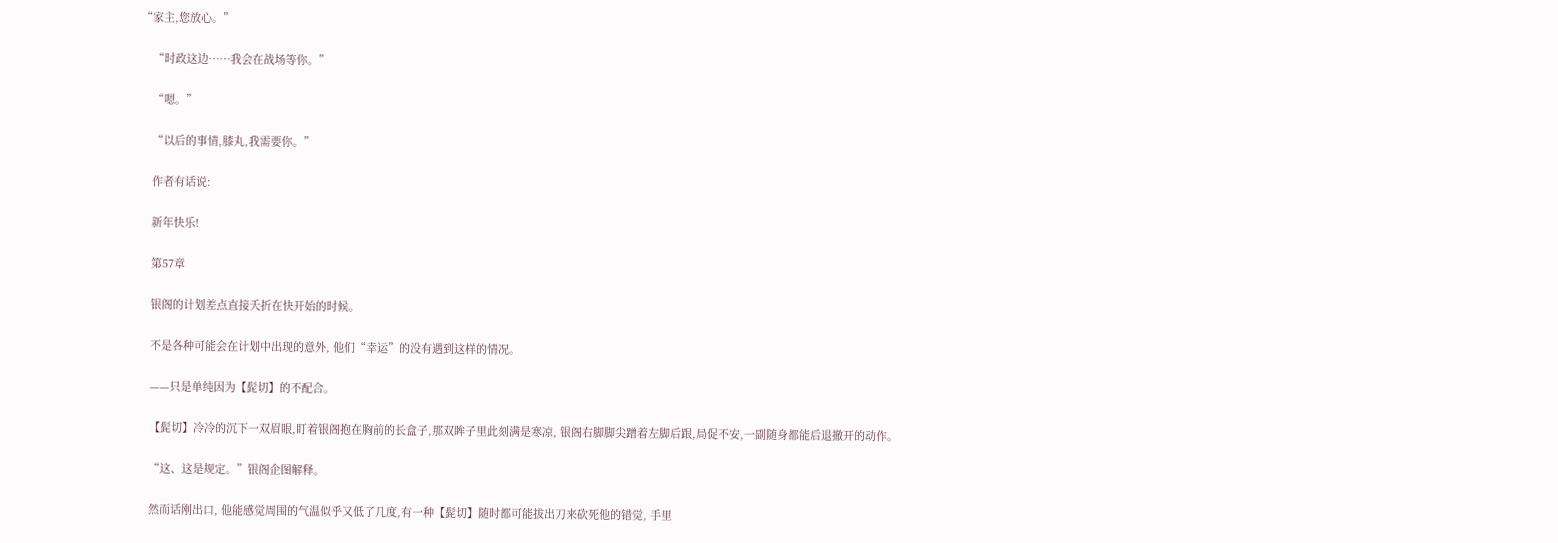“家主,您放心。”

    “时政这边……我会在战场等你。”

    “嗯。”

    “以后的事情,膝丸,我需要你。”

    作者有话说:

    新年快乐!

    第57章

    银阁的计划差点直接夭折在快开始的时候。

    不是各种可能会在计划中出现的意外, 他们“幸运”的没有遇到这样的情况。

    ——只是单纯因为【髭切】的不配合。

    【髭切】冷冷的沉下一双眉眼,盯着银阁抱在胸前的长盒子,那双眸子里此刻满是寒凉, 银阁右脚脚尖蹭着左脚后跟,局促不安,一副随身都能后退撤开的动作。

    “这、这是规定。”银阁企图解释。

    然而话刚出口, 他能感觉周围的气温似乎又低了几度,有一种【髭切】随时都可能拔出刀来砍死他的错觉, 手里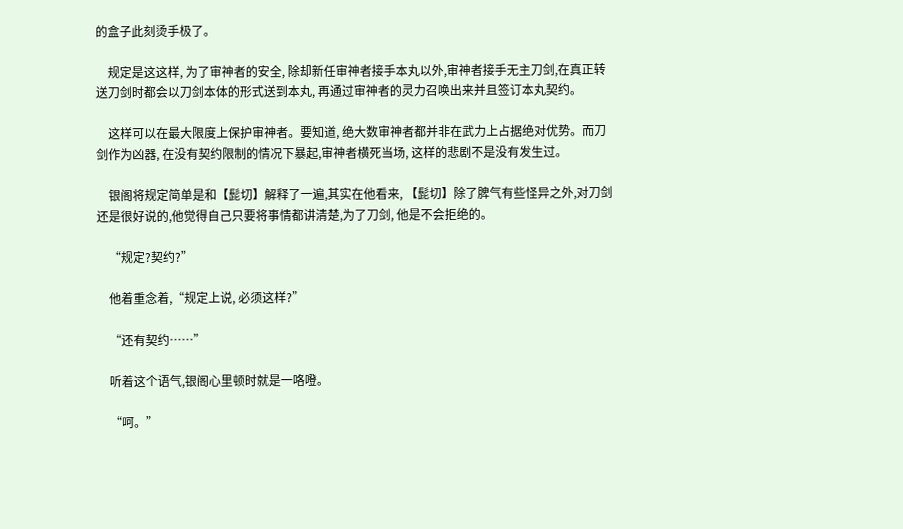的盒子此刻烫手极了。

    规定是这这样, 为了审神者的安全, 除却新任审神者接手本丸以外,审神者接手无主刀剑,在真正转送刀剑时都会以刀剑本体的形式送到本丸, 再通过审神者的灵力召唤出来并且签订本丸契约。

    这样可以在最大限度上保护审神者。要知道, 绝大数审神者都并非在武力上占据绝对优势。而刀剑作为凶器, 在没有契约限制的情况下暴起,审神者横死当场, 这样的悲剧不是没有发生过。

    银阁将规定简单是和【髭切】解释了一遍,其实在他看来, 【髭切】除了脾气有些怪异之外,对刀剑还是很好说的,他觉得自己只要将事情都讲清楚,为了刀剑, 他是不会拒绝的。

    “规定?契约?”

    他着重念着,“规定上说, 必须这样?”

    “还有契约……”

    听着这个语气,银阁心里顿时就是一咯噔。

    “呵。”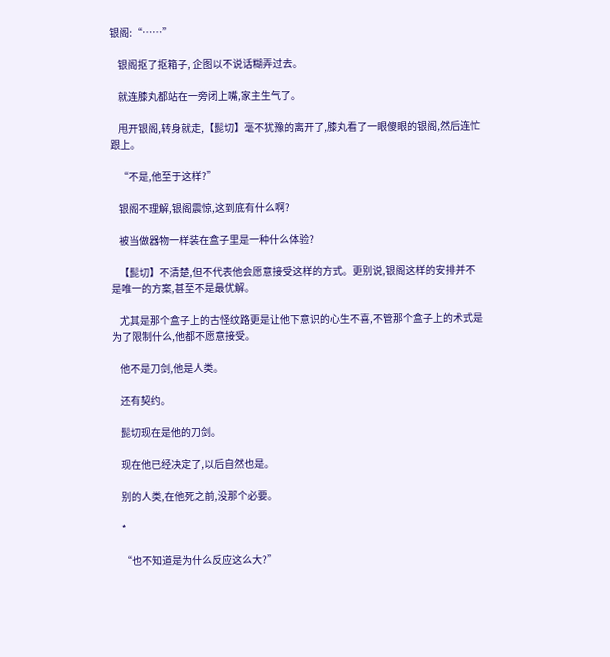银阁:“……”

    银阁抠了抠箱子, 企图以不说话糊弄过去。

    就连膝丸都站在一旁闭上嘴,家主生气了。

    甩开银阁,转身就走,【髭切】毫不犹豫的离开了,膝丸看了一眼傻眼的银阁,然后连忙跟上。

    “不是,他至于这样?”

    银阁不理解,银阁震惊,这到底有什么啊?

    被当做器物一样装在盒子里是一种什么体验?

    【髭切】不清楚,但不代表他会愿意接受这样的方式。更别说,银阁这样的安排并不是唯一的方案,甚至不是最优解。

    尤其是那个盒子上的古怪纹路更是让他下意识的心生不喜,不管那个盒子上的术式是为了限制什么,他都不愿意接受。

    他不是刀剑,他是人类。

    还有契约。

    髭切现在是他的刀剑。

    现在他已经决定了,以后自然也是。

    别的人类,在他死之前,没那个必要。

    *

    “也不知道是为什么反应这么大?”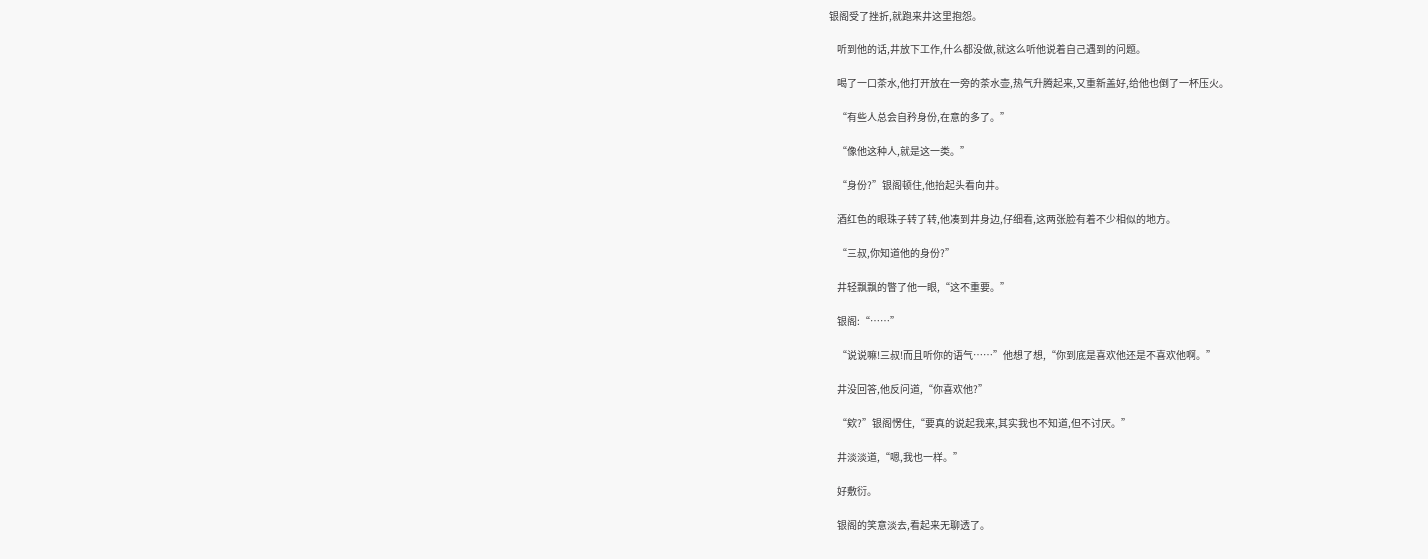银阁受了挫折,就跑来井这里抱怨。

    听到他的话,井放下工作,什么都没做,就这么听他说着自己遇到的问题。

    喝了一口茶水,他打开放在一旁的茶水壶,热气升腾起来,又重新盖好,给他也倒了一杯压火。

    “有些人总会自矜身份,在意的多了。”

    “像他这种人,就是这一类。”

    “身份?”银阁顿住,他抬起头看向井。

    酒红色的眼珠子转了转,他凑到井身边,仔细看,这两张脸有着不少相似的地方。

    “三叔,你知道他的身份?”

    井轻飘飘的瞥了他一眼,“这不重要。”

    银阁:“……”

    “说说嘛!三叔!而且听你的语气……”他想了想,“你到底是喜欢他还是不喜欢他啊。”

    井没回答,他反问道,“你喜欢他?”

    “欸?”银阁愣住,“要真的说起我来,其实我也不知道,但不讨厌。”

    井淡淡道,“嗯,我也一样。”

    好敷衍。

    银阁的笑意淡去,看起来无聊透了。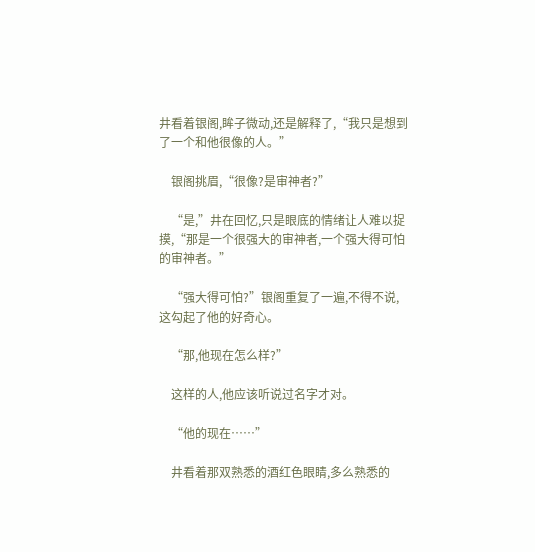井看着银阁,眸子微动,还是解释了,“我只是想到了一个和他很像的人。”

    银阁挑眉,“很像?是审神者?”

    “是,”井在回忆,只是眼底的情绪让人难以捉摸,“那是一个很强大的审神者,一个强大得可怕的审神者。”

    “强大得可怕?”银阁重复了一遍,不得不说,这勾起了他的好奇心。

    “那,他现在怎么样?”

    这样的人,他应该听说过名字才对。

    “他的现在……”

    井看着那双熟悉的酒红色眼睛,多么熟悉的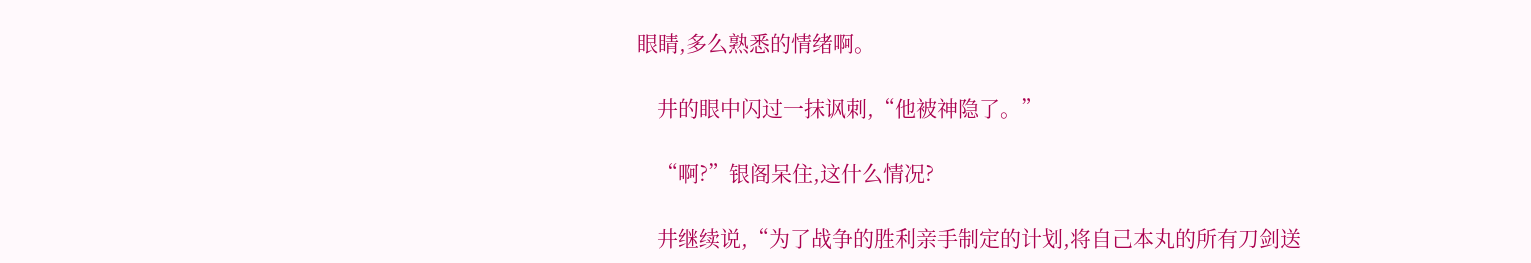眼睛,多么熟悉的情绪啊。

    井的眼中闪过一抹讽刺,“他被神隐了。”

    “啊?”银阁呆住,这什么情况?

    井继续说,“为了战争的胜利亲手制定的计划,将自己本丸的所有刀剑送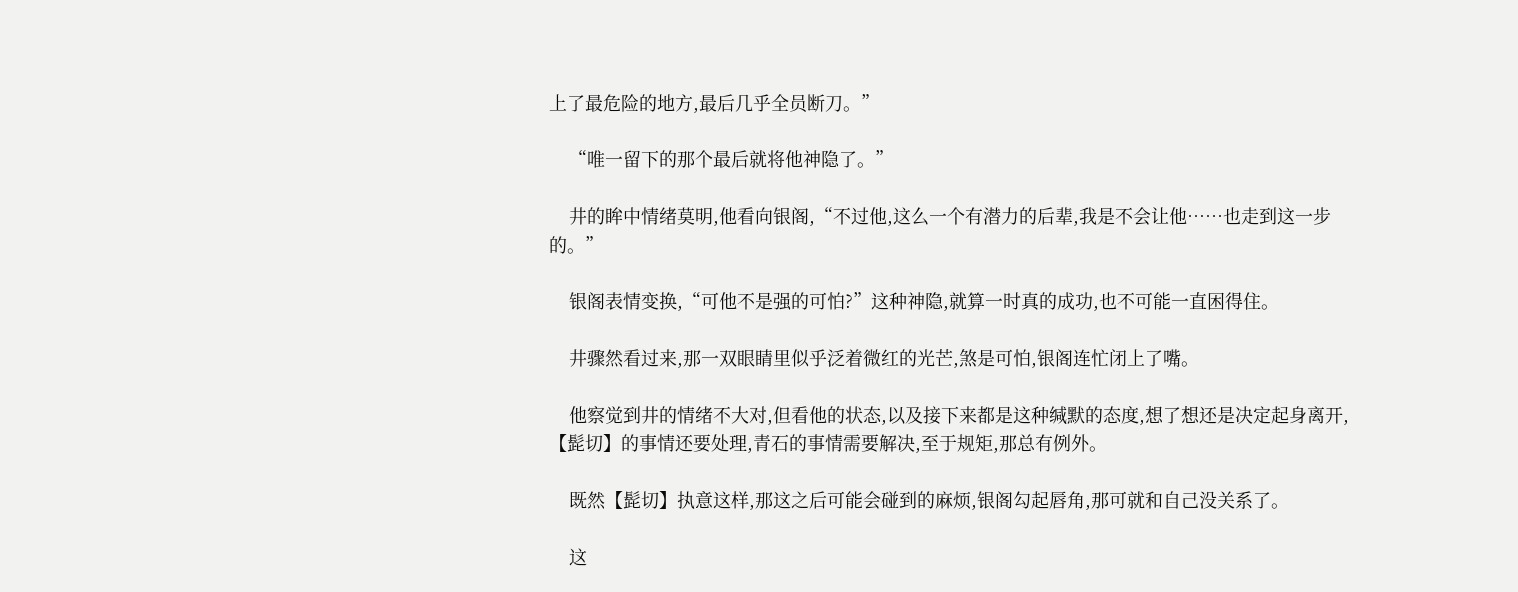上了最危险的地方,最后几乎全员断刀。”

    “唯一留下的那个最后就将他神隐了。”

    井的眸中情绪莫明,他看向银阁,“不过他,这么一个有潜力的后辈,我是不会让他……也走到这一步的。”

    银阁表情变换,“可他不是强的可怕?”这种神隐,就算一时真的成功,也不可能一直困得住。

    井骤然看过来,那一双眼睛里似乎泛着微红的光芒,煞是可怕,银阁连忙闭上了嘴。

    他察觉到井的情绪不大对,但看他的状态,以及接下来都是这种缄默的态度,想了想还是决定起身离开,【髭切】的事情还要处理,青石的事情需要解决,至于规矩,那总有例外。

    既然【髭切】执意这样,那这之后可能会碰到的麻烦,银阁勾起唇角,那可就和自己没关系了。

    这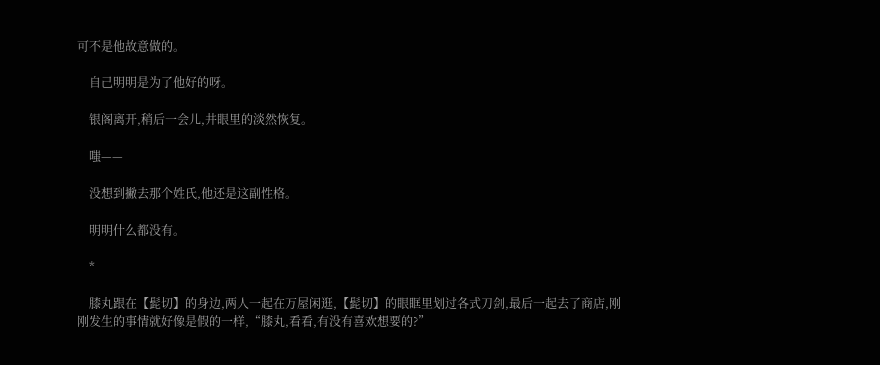可不是他故意做的。

    自己明明是为了他好的呀。

    银阁离开,稍后一会儿,井眼里的淡然恢复。

    嗤——

    没想到撇去那个姓氏,他还是这副性格。

    明明什么都没有。

    *

    膝丸跟在【髭切】的身边,两人一起在万屋闲逛,【髭切】的眼眶里划过各式刀剑,最后一起去了商店,刚刚发生的事情就好像是假的一样,“膝丸,看看,有没有喜欢想要的?”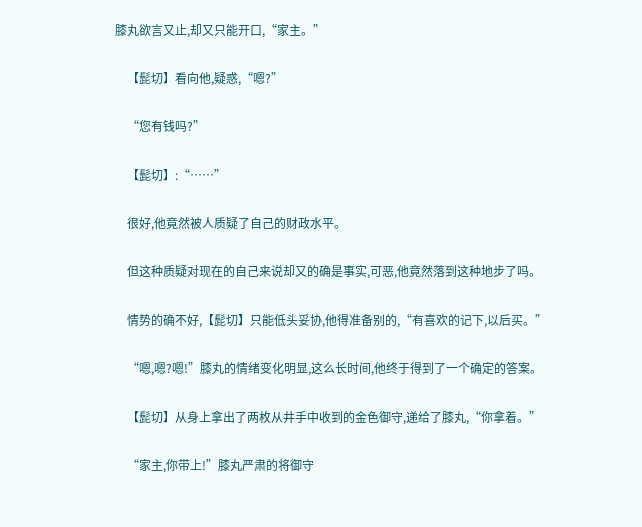膝丸欲言又止,却又只能开口,“家主。”

    【髭切】看向他,疑惑,“嗯?”

    “您有钱吗?”

    【髭切】:“……”

    很好,他竟然被人质疑了自己的财政水平。

    但这种质疑对现在的自己来说却又的确是事实,可恶,他竟然落到这种地步了吗。

    情势的确不好,【髭切】只能低头妥协,他得准备别的,“有喜欢的记下,以后买。”

    “嗯,嗯?嗯!”膝丸的情绪变化明显,这么长时间,他终于得到了一个确定的答案。

    【髭切】从身上拿出了两枚从井手中收到的金色御守,递给了膝丸,“你拿着。”

    “家主,你带上!”膝丸严肃的将御守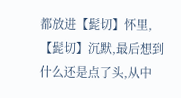都放进【髭切】怀里,【髭切】沉默,最后想到什么还是点了头,从中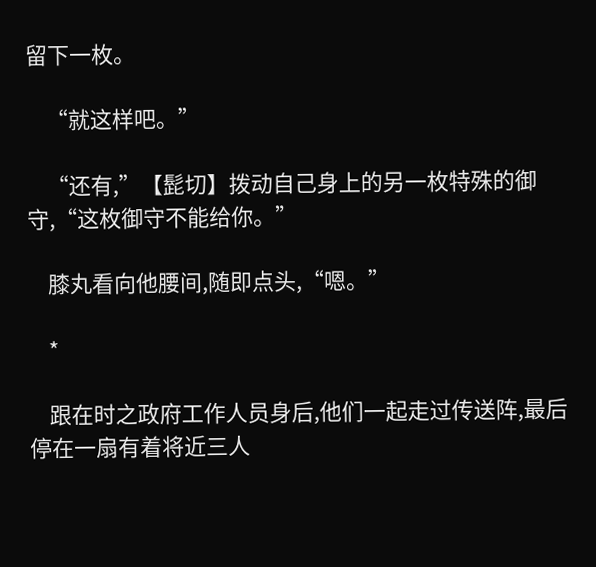留下一枚。

    “就这样吧。”

    “还有,”【髭切】拨动自己身上的另一枚特殊的御守,“这枚御守不能给你。”

    膝丸看向他腰间,随即点头,“嗯。”

    *

    跟在时之政府工作人员身后,他们一起走过传送阵,最后停在一扇有着将近三人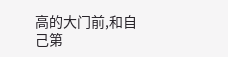高的大门前,和自己第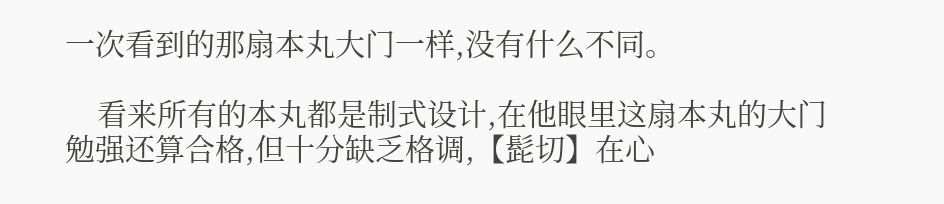一次看到的那扇本丸大门一样,没有什么不同。

    看来所有的本丸都是制式设计,在他眼里这扇本丸的大门勉强还算合格,但十分缺乏格调,【髭切】在心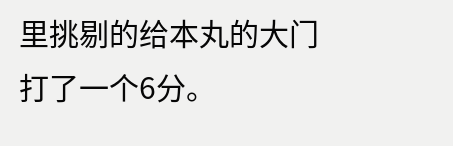里挑剔的给本丸的大门打了一个6分。